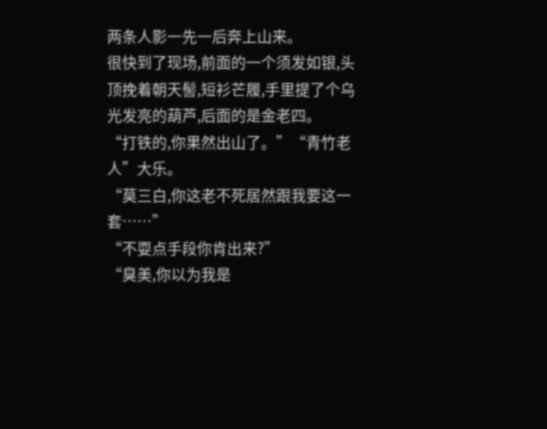两条人影一先一后奔上山来。
很快到了现场,前面的一个须发如银,头顶挽着朝天髻,短衫芒履,手里提了个乌光发亮的葫芦,后面的是金老四。
“打铁的,你果然出山了。”“青竹老人”大乐。
“莫三白,你这老不死居然跟我要这一套……”
“不耍点手段你肯出来?”
“臭美,你以为我是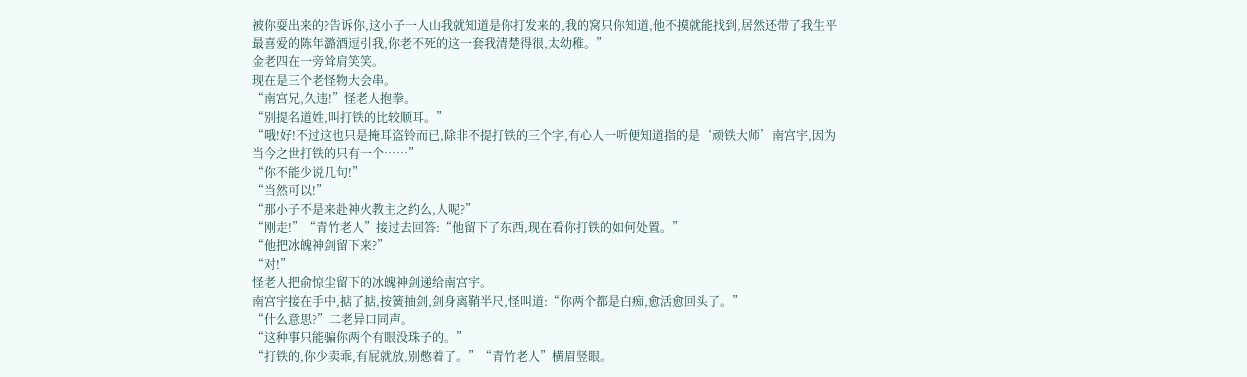被你耍出来的?告诉你,这小子一人山我就知道是你打发来的,我的窝只你知道,他不摸就能找到,居然还带了我生平最喜爱的陈年潞酒逗引我,你老不死的这一套我清楚得很,太幼稚。”
金老四在一旁耸肩笑笑。
现在是三个老怪物大会串。
“南宫兄,久违!”怪老人抱拳。
“别提名道姓,叫打铁的比较顺耳。”
“哦!好!不过这也只是掩耳盗铃而已,除非不提打铁的三个字,有心人一听便知道指的是‘顽铁大师’南宫宇,因为当今之世打铁的只有一个……”
“你不能少说几句!”
“当然可以!”
“那小子不是来赴神火教主之约么,人呢?”
“刚走!”“青竹老人”接过去回答:“他留下了东西,现在看你打铁的如何处置。”
“他把冰魄神剑留下来?”
“对!”
怪老人把俞惊尘留下的冰魄神剑递给南宫宇。
南宫宇接在手中,掂了掂,按簧抽剑,剑身离鞘半尺,怪叫道:“你两个都是白痴,愈活愈回头了。”
“什么意思?”二老异口同声。
“这种事只能骗你两个有眼没珠子的。”
“打铁的,你少卖乖,有屁就放,别憋着了。”“青竹老人”横眉竖眼。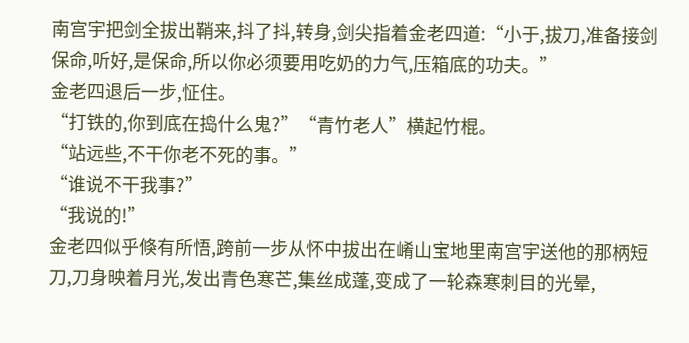南宫宇把剑全拔出鞘来,抖了抖,转身,剑尖指着金老四道:“小于,拔刀,准备接剑保命,听好,是保命,所以你必须要用吃奶的力气,压箱底的功夫。”
金老四退后一步,怔住。
“打铁的,你到底在捣什么鬼?”“青竹老人”横起竹棍。
“站远些,不干你老不死的事。”
“谁说不干我事?”
“我说的!”
金老四似乎倏有所悟,跨前一步从怀中拔出在崤山宝地里南宫宇送他的那柄短刀,刀身映着月光,发出青色寒芒,集丝成蓬,变成了一轮森寒刺目的光晕,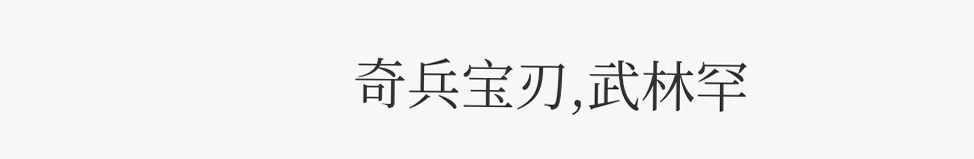奇兵宝刃,武林罕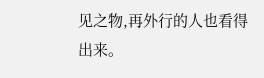见之物,再外行的人也看得出来。